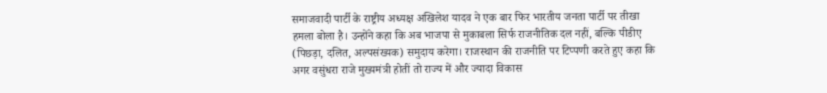समाजवादी पार्टी के राष्ट्रीय अध्यक्ष अखिलेश यादव ने एक बार फिर भारतीय जनता पार्टी पर तीखा हमला बोला है। उन्होंने कहा कि अब भाजपा से मुकाबला सिर्फ राजनीतिक दल नहीं, बल्कि पीडीए (पिछड़ा, दलित, अल्पसंख्यक) समुदाय करेगा। राजस्थान की राजनीति पर टिप्पणी करते हुए कहा कि अगर वसुंधरा राजे मुख्यमंत्री होतीं तो राज्य में और ज्यादा विकास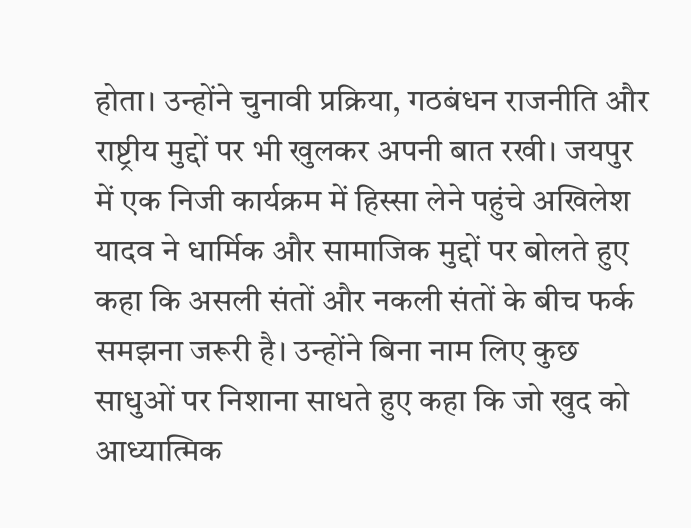होता। उन्होंने चुनावी प्रक्रिया, गठबंधन राजनीति और राष्ट्रीय मुद्दों पर भी खुलकर अपनी बात रखी। जयपुर में एक निजी कार्यक्रम में हिस्सा लेने पहुंचे अखिलेश यादव ने धार्मिक और सामाजिक मुद्दों पर बोलते हुए कहा कि असली संतों और नकली संतों के बीच फर्क समझना जरूरी है। उन्होंने बिना नाम लिए कुछ साधुओं पर निशाना साधते हुए कहा कि जो खुद को आध्यात्मिक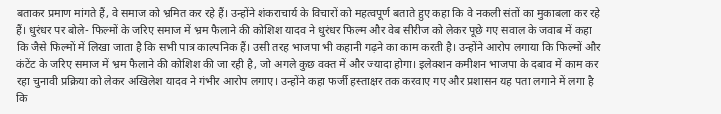बताकर प्रमाण मांगते हैं, वे समाज को भ्रमित कर रहे हैं। उन्होंने शंकराचार्य के विचारों को महत्वपूर्ण बताते हुए कहा कि वे नकली संतों का मुकाबला कर रहे हैं। धुरंधर पर बोले- फिल्मों के जरिए समाज में भ्रम फैलाने की कोशिश यादव ने धुरंधर फिल्म और वेब सीरीज को लेकर पूछे गए सवाल के जवाब में कहा कि जैसे फिल्मों में लिखा जाता है कि सभी पात्र काल्पनिक हैं। उसी तरह भाजपा भी कहानी गढ़ने का काम करती है। उन्होंने आरोप लगाया कि फिल्मों और कंटेंट के जरिए समाज में भ्रम फैलाने की कोशिश की जा रही है, जो अगले कुछ वक्त में और ज्यादा होगा। इलेक्शन कमीशन भाजपा के दबाव में काम कर रहा चुनावी प्रक्रिया को लेकर अखिलेश यादव ने गंभीर आरोप लगाए। उन्होंने कहा फर्जी हस्ताक्षर तक करवाए गए और प्रशासन यह पता लगाने में लगा है कि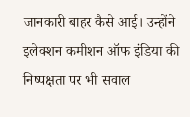जानकारी बाहर कैसे आई। उन्होंने इलेक्शन कमीशन ऑफ इंडिया की निष्पक्षता पर भी सवाल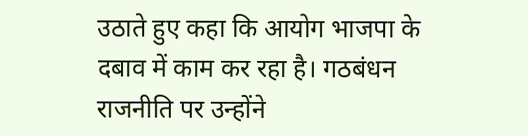उठाते हुए कहा कि आयोग भाजपा के दबाव में काम कर रहा है। गठबंधन राजनीति पर उन्होंने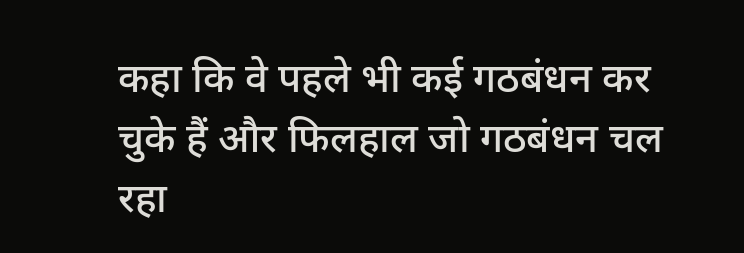कहा कि वे पहले भी कई गठबंधन कर चुके हैं और फिलहाल जो गठबंधन चल रहा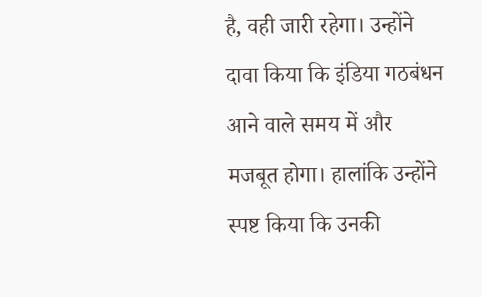है, वही जारी रहेगा। उन्होंने दावा किया कि इंडिया गठबंधन आने वाले समय में और मजबूत होगा। हालांकि उन्होंने स्पष्ट किया कि उनकी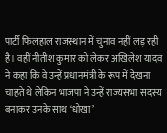पार्टी फिलहाल राजस्थान में चुनाव नहीं लड़ रही है। वहीं नीतीश कुमार को लेकर अखिलेश यादव ने कहा कि वे उन्हें प्रधानमंत्री के रूप में देखना चाहते थे लेकिन भाजपा ने उन्हें राज्यसभा सदस्य बनाकर उनके साथ ‘धोखा’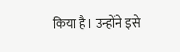किया है। उन्होंने इसे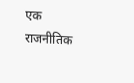एक राजनीतिक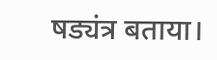षड्यंत्र बताया।